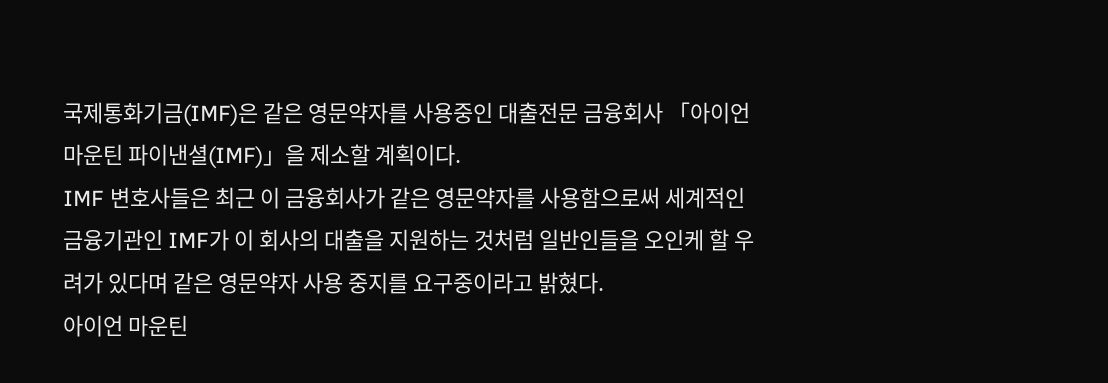국제통화기금(IMF)은 같은 영문약자를 사용중인 대출전문 금융회사 「아이언 마운틴 파이낸셜(IMF)」을 제소할 계획이다.
IMF 변호사들은 최근 이 금융회사가 같은 영문약자를 사용함으로써 세계적인 금융기관인 IMF가 이 회사의 대출을 지원하는 것처럼 일반인들을 오인케 할 우려가 있다며 같은 영문약자 사용 중지를 요구중이라고 밝혔다.
아이언 마운틴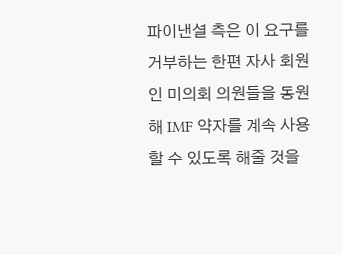파이낸셜 측은 이 요구를 거부하는 한편 자사 회원인 미의회 의원들을 동원해 IMF 약자를 계속 사용할 수 있도록 해줄 것을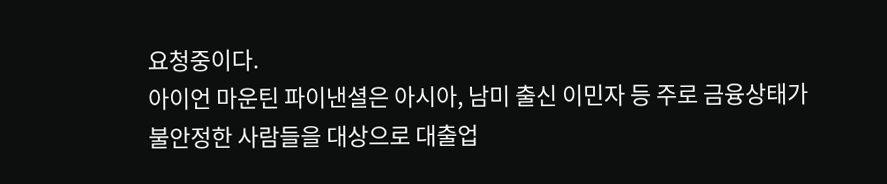요청중이다.
아이언 마운틴 파이낸셜은 아시아, 남미 출신 이민자 등 주로 금융상태가 불안정한 사람들을 대상으로 대출업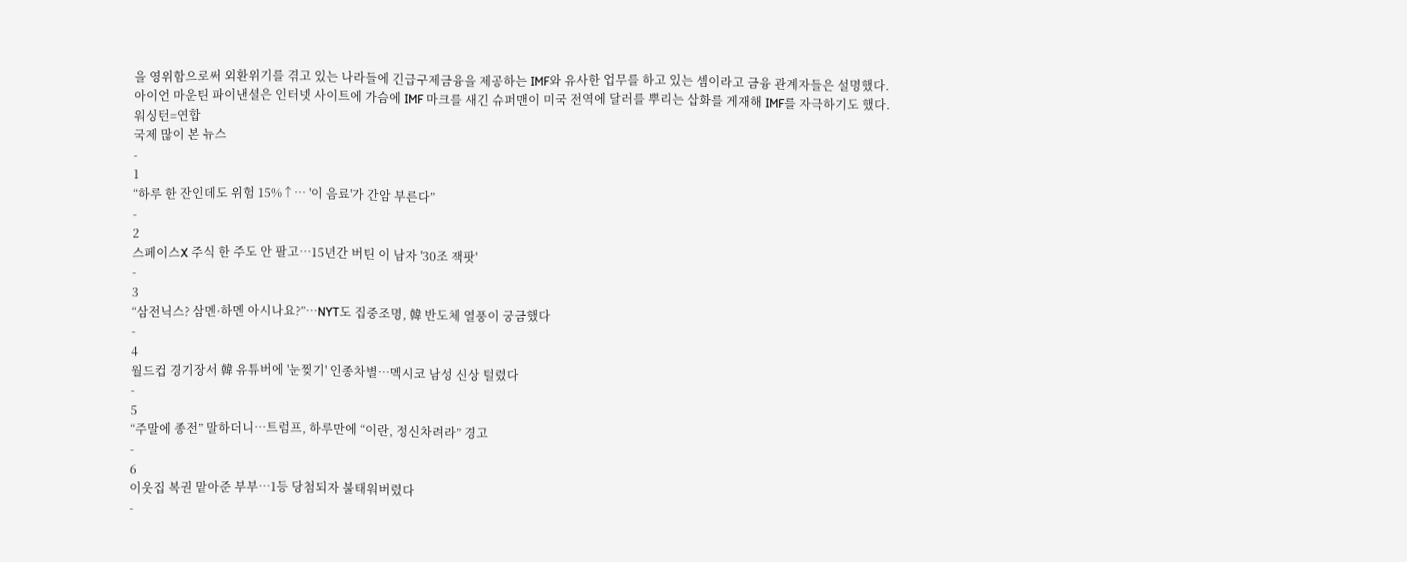을 영위함으로써 외환위기를 겪고 있는 나라들에 긴급구제금융을 제공하는 IMF와 유사한 업무를 하고 있는 셈이라고 금융 관계자들은 설명했다.
아이언 마운틴 파이낸셜은 인터넷 사이트에 가슴에 IMF 마크를 새긴 슈퍼맨이 미국 전역에 달러를 뿌리는 삽화를 게재해 IMF를 자극하기도 했다.
워싱턴=연합
국제 많이 본 뉴스
-
1
“하루 한 잔인데도 위험 15%↑… '이 음료'가 간암 부른다”
-
2
스페이스X 주식 한 주도 안 팔고…15년간 버틴 이 남자 '30조 잭팟'
-
3
“삼전닉스? 삼멘·하멘 아시나요?”…NYT도 집중조명, 韓 반도체 열풍이 궁금했다
-
4
월드컵 경기장서 韓 유튜버에 '눈찢기' 인종차별…멕시코 남성 신상 털렸다
-
5
“주말에 종전” 말하더니…트럼프, 하루만에 “이란, 정신차려라” 경고
-
6
이웃집 복권 맡아준 부부…1등 당첨되자 불태워버렸다
-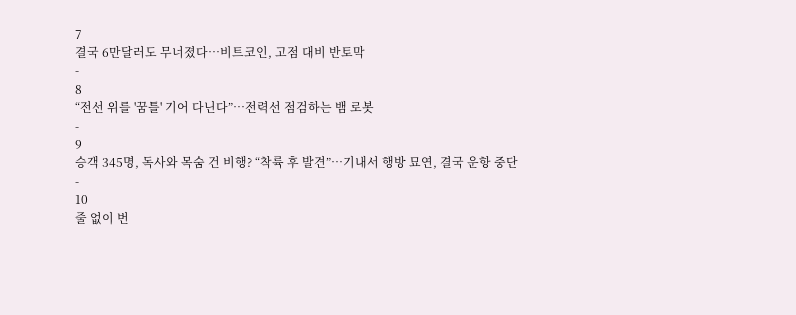7
결국 6만달러도 무너졌다…비트코인, 고점 대비 반토막
-
8
“전선 위를 '꿈틀' 기어 다닌다”…전력선 점검하는 뱀 로봇
-
9
승객 345명, 독사와 목숨 건 비행? “착륙 후 발견”…기내서 행방 묘연, 결국 운항 중단
-
10
줄 없이 번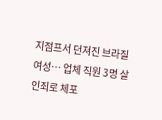지점프서 던져진 브라질 여성… 업체 직원 3명 살인죄로 체포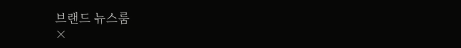브랜드 뉴스룸
×